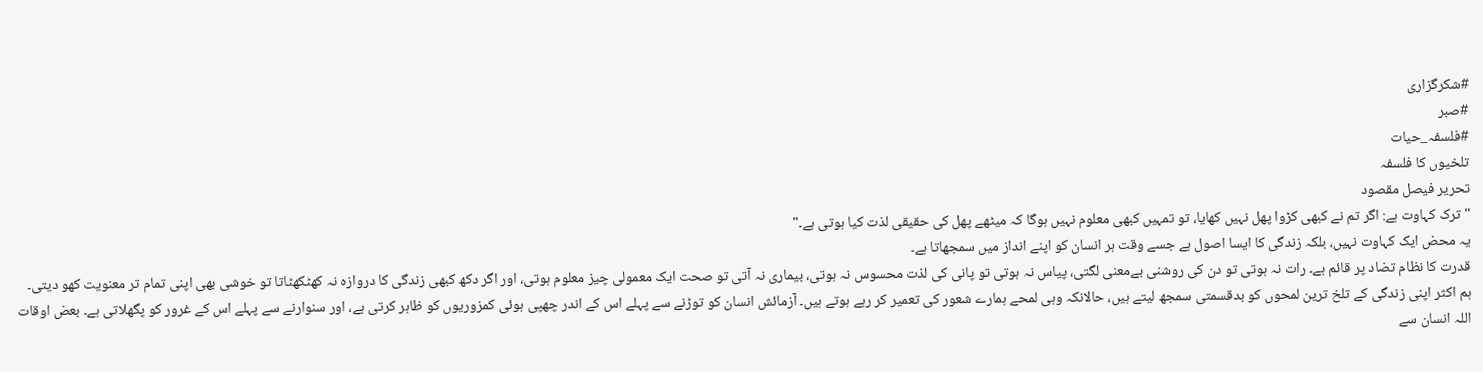#شکرگزاری
#صبر
#فلسفہ_حیات
تلخیوں کا فلسفہ
تحریر فیصل مقصود
"ترک کہاوت ہے: اگر تم نے کبھی کڑوا پھل نہیں کھایا، تو تمہیں کبھی معلوم نہیں ہوگا کہ میٹھے پھل کی حقیقی لذت کیا ہوتی ہے۔"
یہ محض ایک کہاوت نہیں، بلکہ زندگی کا ایسا اصول ہے جسے وقت ہر انسان کو اپنے انداز میں سمجھاتا ہے۔
قدرت کا نظام تضاد پر قائم ہے۔ رات نہ ہوتی تو دن کی روشنی بےمعنی لگتی، پیاس نہ ہوتی تو پانی کی لذت محسوس نہ ہوتی، بیماری نہ آتی تو صحت ایک معمولی چیز معلوم ہوتی، اور اگر دکھ کبھی زندگی کا دروازہ نہ کھٹکھٹاتا تو خوشی بھی اپنی تمام تر معنویت کھو دیتی۔
ہم اکثر اپنی زندگی کے تلخ ترین لمحوں کو بدقسمتی سمجھ لیتے ہیں، حالانکہ وہی لمحے ہمارے شعور کی تعمیر کر رہے ہوتے ہیں۔ آزمائش انسان کو توڑنے سے پہلے اس کے اندر چھپی ہوئی کمزوریوں کو ظاہر کرتی ہے، اور سنوارنے سے پہلے اس کے غرور کو پگھلاتی ہے۔ بعض اوقات اللہ انسان سے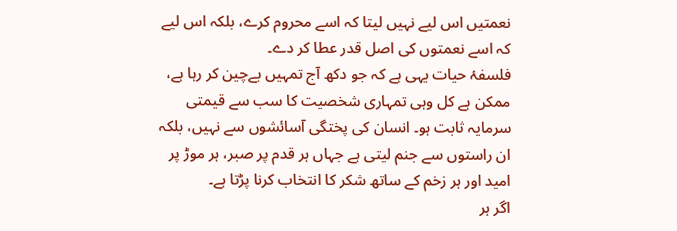نعمتیں اس لیے نہیں لیتا کہ اسے محروم کرے، بلکہ اس لیے کہ اسے نعمتوں کی اصل قدر عطا کر دے۔
فلسفۂ حیات یہی ہے کہ جو دکھ آج تمہیں بےچین کر رہا ہے، ممکن ہے کل وہی تمہاری شخصیت کا سب سے قیمتی سرمایہ ثابت ہو۔ انسان کی پختگی آسائشوں سے نہیں، بلکہ ان راستوں سے جنم لیتی ہے جہاں ہر قدم پر صبر، ہر موڑ پر امید اور ہر زخم کے ساتھ شکر کا انتخاب کرنا پڑتا ہے۔
اگر ہر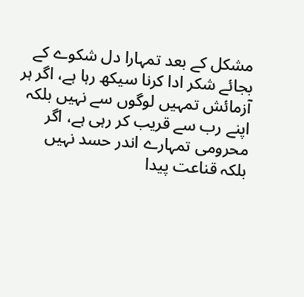مشکل کے بعد تمہارا دل شکوے کے بجائے شکر ادا کرنا سیکھ رہا ہے، اگر ہر آزمائش تمہیں لوگوں سے نہیں بلکہ اپنے رب سے قریب کر رہی ہے، اگر محرومی تمہارے اندر حسد نہیں بلکہ قناعت پیدا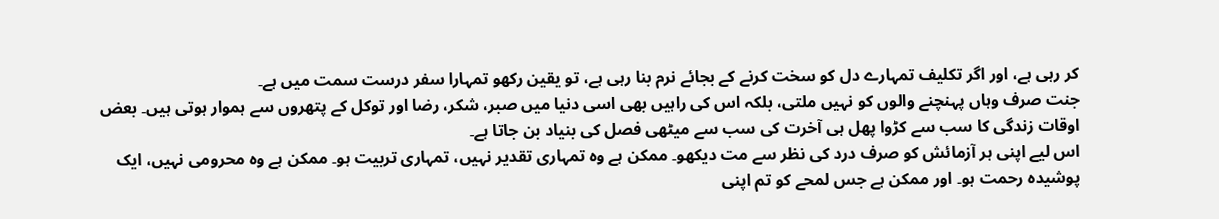کر رہی ہے، اور اگر تکلیف تمہارے دل کو سخت کرنے کے بجائے نرم بنا رہی ہے، تو یقین رکھو تمہارا سفر درست سمت میں ہے۔
جنت صرف وہاں پہنچنے والوں کو نہیں ملتی، بلکہ اس کی راہیں بھی اسی دنیا میں صبر، شکر، رضا اور توکل کے پتھروں سے ہموار ہوتی ہیں۔ بعض اوقات زندگی کا سب سے کڑوا پھل ہی آخرت کی سب سے میٹھی فصل کی بنیاد بن جاتا ہے۔
اس لیے اپنی ہر آزمائش کو صرف درد کی نظر سے مت دیکھو۔ ممکن ہے وہ تمہاری تقدیر نہیں، تمہاری تربیت ہو۔ ممکن ہے وہ محرومی نہیں، ایک پوشیدہ رحمت ہو۔ اور ممکن ہے جس لمحے کو تم اپنی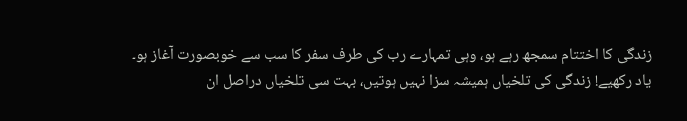زندگی کا اختتام سمجھ رہے ہو، وہی تمہارے رب کی طرف سفر کا سب سے خوبصورت آغاز ہو۔
یاد رکھیے! زندگی کی تلخیاں ہمیشہ سزا نہیں ہوتیں، بہت سی تلخیاں دراصل ان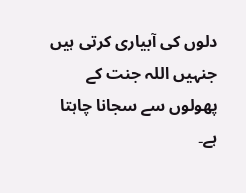دلوں کی آبیاری کرتی ہیں جنہیں اللہ جنت کے پھولوں سے سجانا چاہتا ہے۔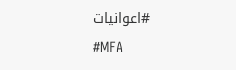#اعوانیات
#MFA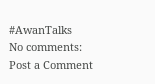#AwanTalks
No comments:
Post a Comment